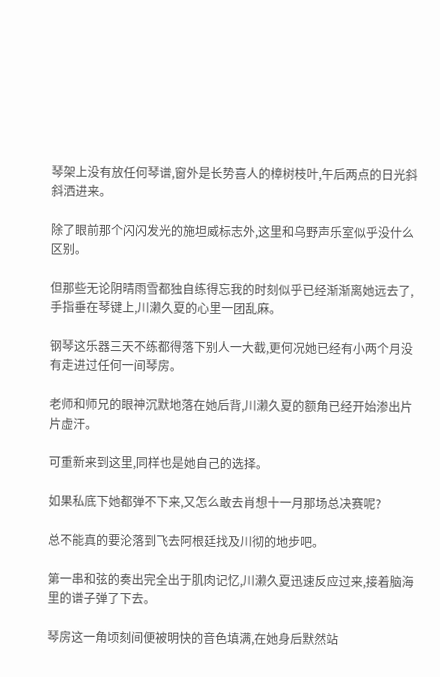琴架上没有放任何琴谱,窗外是长势喜人的樟树枝叶,午后两点的日光斜斜洒进来。

除了眼前那个闪闪发光的施坦威标志外,这里和乌野声乐室似乎没什么区别。

但那些无论阴晴雨雪都独自练得忘我的时刻似乎已经渐渐离她远去了,手指垂在琴键上,川濑久夏的心里一团乱麻。

钢琴这乐器三天不练都得落下别人一大截,更何况她已经有小两个月没有走进过任何一间琴房。

老师和师兄的眼神沉默地落在她后背,川濑久夏的额角已经开始渗出片片虚汗。

可重新来到这里,同样也是她自己的选择。

如果私底下她都弹不下来,又怎么敢去肖想十一月那场总决赛呢?

总不能真的要沦落到飞去阿根廷找及川彻的地步吧。

第一串和弦的奏出完全出于肌肉记忆,川濑久夏迅速反应过来,接着脑海里的谱子弹了下去。

琴房这一角顷刻间便被明快的音色填满,在她身后默然站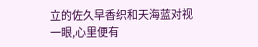立的佐久早香织和天海蓝对视一眼,心里便有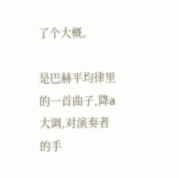了个大概。

是巴赫平均律里的一首曲子,降a大调,对演奏者的手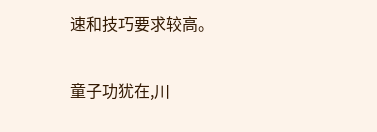速和技巧要求较高。

童子功犹在,川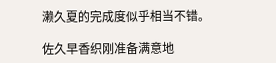濑久夏的完成度似乎相当不错。

佐久早香织刚准备满意地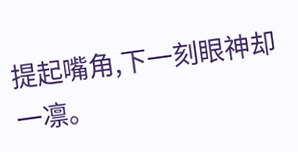提起嘴角,下一刻眼神却一凛。